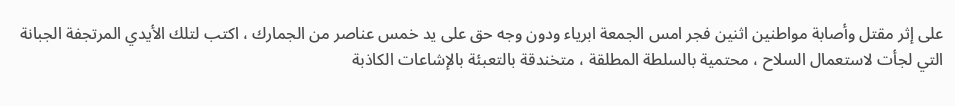على إثر مقتل وأصابة مواطنين اثنين فجر امس الجمعة ابرياء ودون وجه حق على يد خمس عناصر من الجمارك ، اكتب لتلك الأيدي المرتجفة الجبانة التي لجأت لاستعمال السلاح ، محتمية بالسلطة المطلقة ، متخندقة بالتعبئة بالإشاعات الكاذبة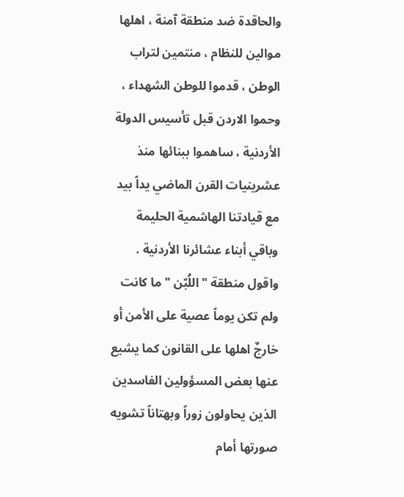والحاقدة ضد منطقة آمنة ، اهلها موالين للنظام ، منتمين لتراب الوطن ، قدموا للوطن الشهداء ، وحموا الاردن قبل تأسيس الدولة الأردنية ، ساهموا ببنائها منذ عشرينيات القرن الماضي يداً بيد مع قيادتنا الهاشمية الحليمة وباقي أبناء عشائرنا الأردنية .
واقول منطقة " اللُبّن " ما كانت ولم تكن يوماً عصية على الأمن أو خارجٌ اهلها على القانون كما يشيع عنها بعض المسؤولين الفاسدين الذين يحاولون زوراً وبهتاناً تشويه صورتها أمام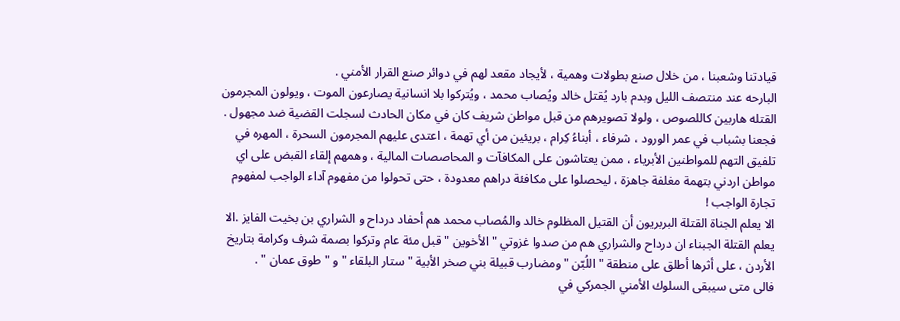قيادتنا وشعبنا ، من خلال صنع بطولات وهمية ، لأيجاد مقعد لهم في دوائر صنع القرار الأمني .
البارحه عند منتصف الليل وبدم بارد يُقتل خالد ويُصاب محمد ، ويُتركوا بلا انسانية يصارعون الموت ، ويولون المجرمون القتله هاربين كاللصوص ، ولولا تصويرهم من قبل مواطن شريف كان في مكان الحادث لسجلت القضية ضد مجهول .
فجعنا بشباب في عمر الورود ، شرفاء ، أبناءُ كِرام ، بريئين من أي تهمة ، اعتدى عليهم المجرمون السحرة ، المهره في تلفيق التهم للمواطنين الأبرياء ، ممن يعتاشون على المكافآت و المحاصصات المالية ، وهمهم إلقاء القبض على اي مواطن اردني بتهمة مغلفة جاهزة ، ليحصلوا على مكافئة دراهم معدودة ، حتى تحولوا من مفهوم آداء الواجب لمفهوم تجارة الواجب !
الا يعلم الجناة القتلة البربريون أن القتيل المظلوم خالد والمُصاب محمد هم أحفاد درداح و الشراري بن بخيت الفايز .الا يعلم القتلة الجبناء ان درداح والشراري هم من صدوا غزوتي " الأخوين " قبل مئة عام وتركوا بصمة شرف وكرامة بتاريخ الأردن ، على أثرها أطلق على منطقة " اللُبّن " ومضارب قبيلة بني صخر الأبية " ستار البلقاء " و " طوق عمان " .
فالى متى سيبقى السلوك الأمني الجمركي في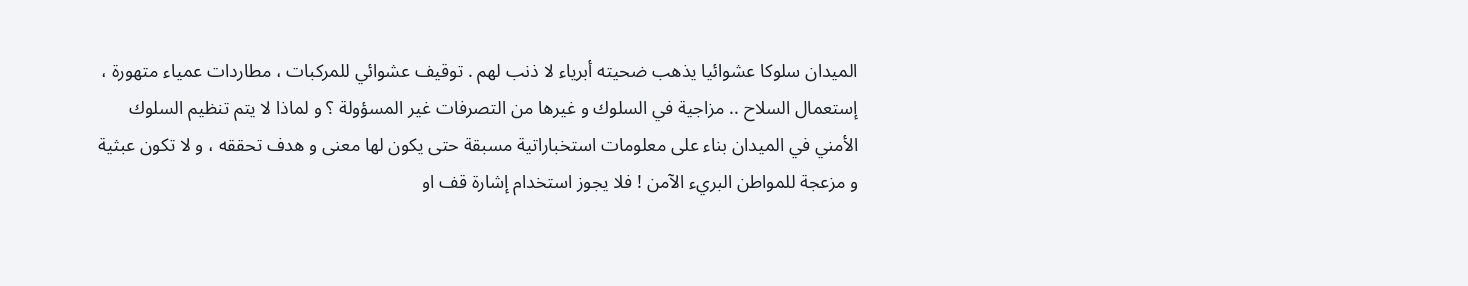الميدان سلوكا عشوائيا يذهب ضحيته أبرياء لا ذنب لهم . توقيف عشوائي للمركبات ، مطاردات عمياء متهورة ، إستعمال السلاح .. مزاجية في السلوك و غيرها من التصرفات غير المسؤولة ؟ و لماذا لا يتم تنظيم السلوك الأمني في الميدان بناء على معلومات استخباراتية مسبقة حتى يكون لها معنى و هدف تحققه ، و لا تكون عبثية و مزعجة للمواطن البريء الآمن ! فلا يجوز استخدام إشارة قف او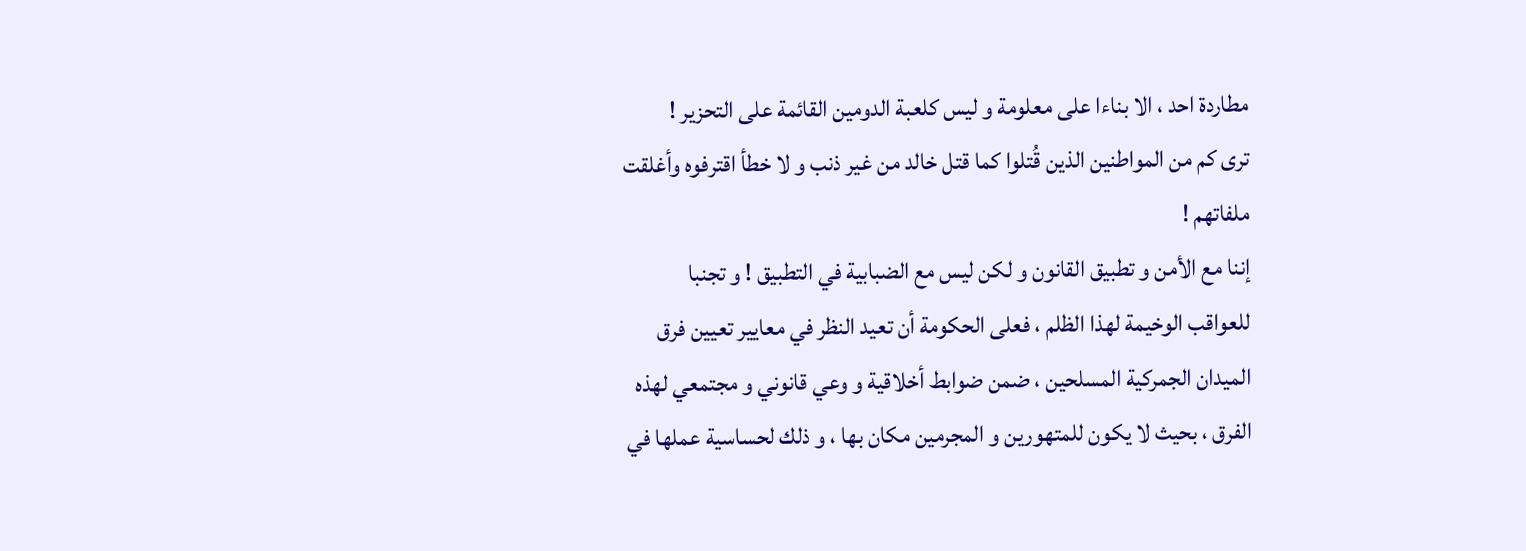مطاردة احد ، الا بناءا على معلومة و ليس كلعبة الدومين القائمة على التحزير !
ترى كم من المواطنين الذين قُتلوا كما قتل خالد من غير ذنب و لا خطأ اقترفوه وأغلقت ملفاتهم !
إننا مع الأمن و تطبيق القانون و لكن ليس مع الضبابية في التطبيق ! و تجنبا للعواقب الوخيمة لهذا الظلم ، فعلى الحكومة أن تعيد النظر في معايير تعيين فرق الميدان الجمركية المسلحين ، ضمن ضوابط أخلاقية و وعي قانوني و مجتمعي لهذه الفرق ، بحيث لا يكون للمتهورين و المجرمين مكان بها ، و ذلك لحساسية عملها في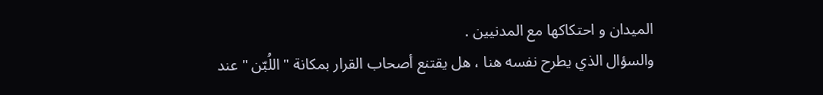الميدان و احتكاكها مع المدنيين .
والسؤال الذي يطرح نفسه هنا ، هل يقتنع أصحاب القرار بمكانة " اللُبّن " عند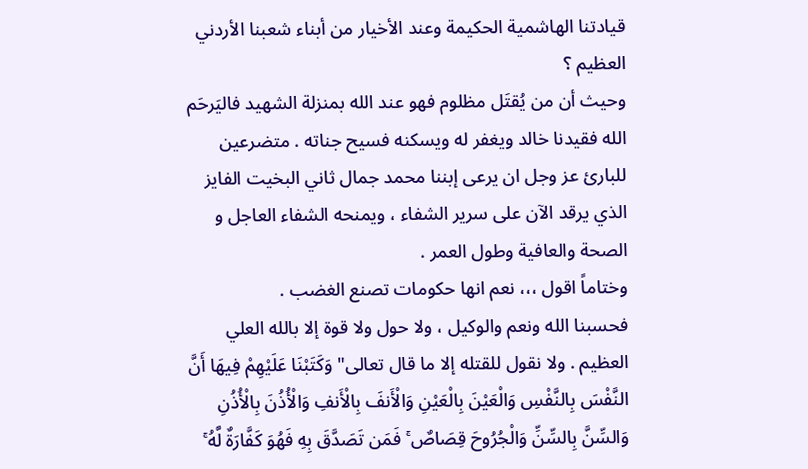قيادتنا الهاشمية الحكيمة وعند الأخيار من أبناء شعبنا الأردني العظيم ؟
وحيث أن من يُقتَل مظلوم فهو عند الله بمنزلة الشهيد فاليَرحَم الله فقيدنا خالد ويغفر له ويسكنه فسيح جناته . متضرعين للبارئ عز وجل ان يرعى إبننا محمد جمال ثاني البخيت الفايز الذي يرقد الآن على سرير الشفاء ، ويمنحه الشفاء العاجل و الصحة والعافية وطول العمر .
وختاماً اقول ،،، نعم انها حكومات تصنع الغضب .
فحسبنا الله ونعم والوكيل ، ولا حول ولا قوة إلا بالله العلي العظيم . ولا نقول للقتله إلا ما قال تعالى" وَكَتَبْنَا عَلَيْهِمْ فِيهَا أَنَّ النَّفْسَ بِالنَّفْسِ وَالْعَيْنَ بِالْعَيْنِ وَالْأَنفَ بِالْأَنفِ وَالْأُذُنَ بِالْأُذُنِ وَالسِّنَّ بِالسِّنِّ وَالْجُرُوحَ قِصَاصٌ ۚ فَمَن تَصَدَّقَ بِهِ فَهُوَ كَفَّارَةٌ لَّهُ ۚ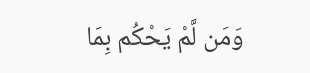وَمَن لَّمْ يَحْكُم بِمَا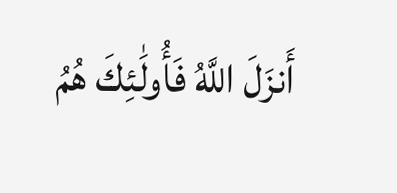أَنزَلَ اللَّهُ فَأُولَٰئِكَ هُمُ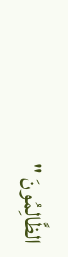الظَّالِمُونَ "